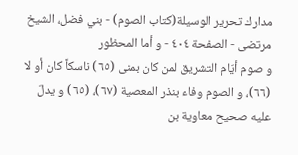مدارك تحرير الوسيلة(كتاب الصوم) - بني فضل، الشيخ مرتضى - الصفحة ٤٠٤ - و أما المحظور
و صوم أيّام التشريق لمن كان بمنى (٦٥) ناسكاً كان أو لا (٦٦)، و الصوم وفاء بنذر المعصية (٦٧)، (٦٥) و يدلّ عليه صحيح معاوية بن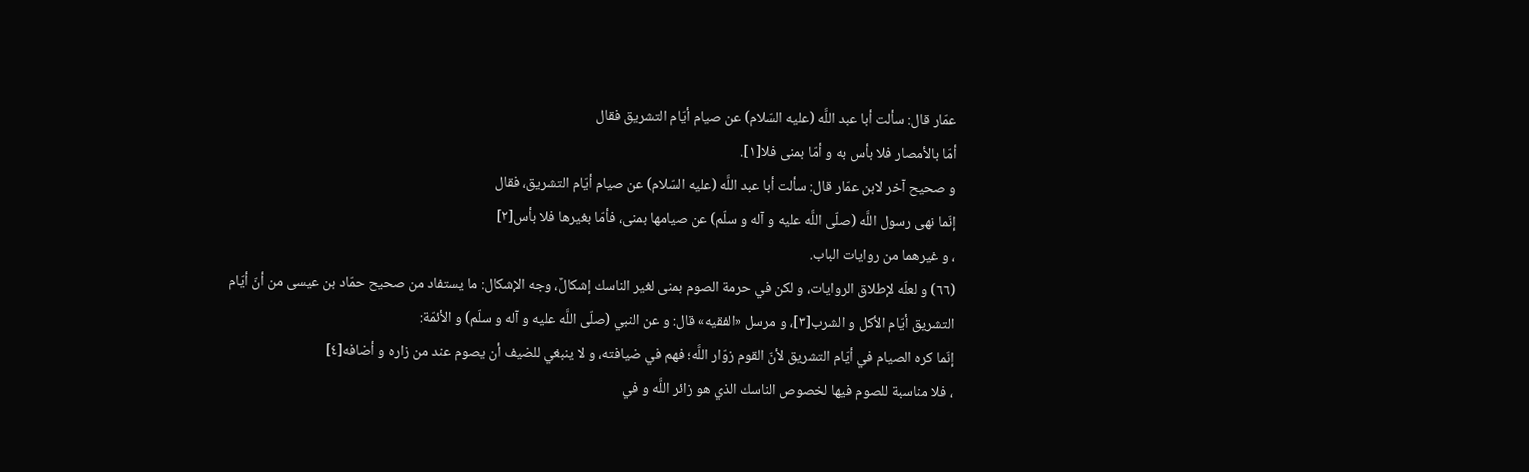عمّار قال: سألت أبا عبد اللَّه (عليه السّلام) عن صيام أيّام التشريق فقال
أمّا بالأمصار فلا بأس به و أمّا بمنى فلا[١].
و صحيح آخر لابن عمّار قال: سألت أبا عبد اللَّه (عليه السّلام) عن صيام أيّام التشريق، فقال
إنّما نهى رسول اللَّه (صلّى اللَّه عليه و آله و سلّم) عن صيامها بمنى، فأمّا بغيرها فلا بأس[٢]
، و غيرهما من روايات الباب.
(٦٦) و لعلّه لإطلاق الروايات، و لكن في حرمة الصوم بمنى لغير الناسك إشكالٌ، وجه الإشكال: ما يستفاد من صحيح حمّاد بن عيسى من أنّ أيّام التشريق أيّام الأكل و الشرب[٣]، و مرسل «الفقيه» قال: و عن النبي (صلّى اللَّه عليه و آله و سلّم) و الأئمّة:
إنّما كره الصيام في أيّام التشريق لأنّ القوم زوّار اللَّه؛ فهم في ضيافته، و لا ينبغي للضيف أن يصوم عند من زاره و أضافه[٤]
، فلا مناسبة للصوم فيها لخصوص الناسك الذي هو زائر اللَّه و في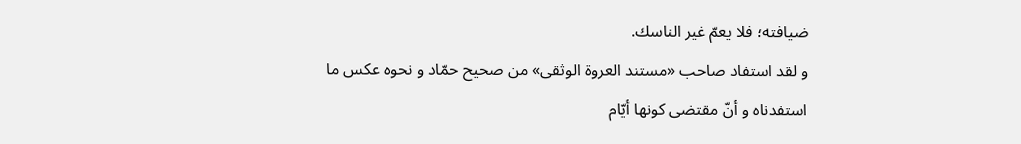ضيافته؛ فلا يعمّ غير الناسك.
و لقد استفاد صاحب «مستند العروة الوثقى» من صحيح حمّاد و نحوه عكس ما استفدناه و أنّ مقتضى كونها أيّام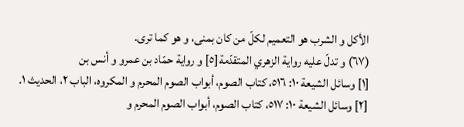الأكل و الشرب هو التعميم لكلّ من كان بمنى، و هو كما ترى.
(٦٧) و تدلّ عليه رواية الزهري المتقدّمة[٥] و رواية حمّاد بن عمرو و أنس بن
[١] وسائل الشيعة ١٠: ٥١٦، كتاب الصوم، أبواب الصوم المحرم و المكروه، الباب ٢، الحديث ١.
[٢] وسائل الشيعة ١٠: ٥١٧، كتاب الصوم، أبواب الصوم المحرم و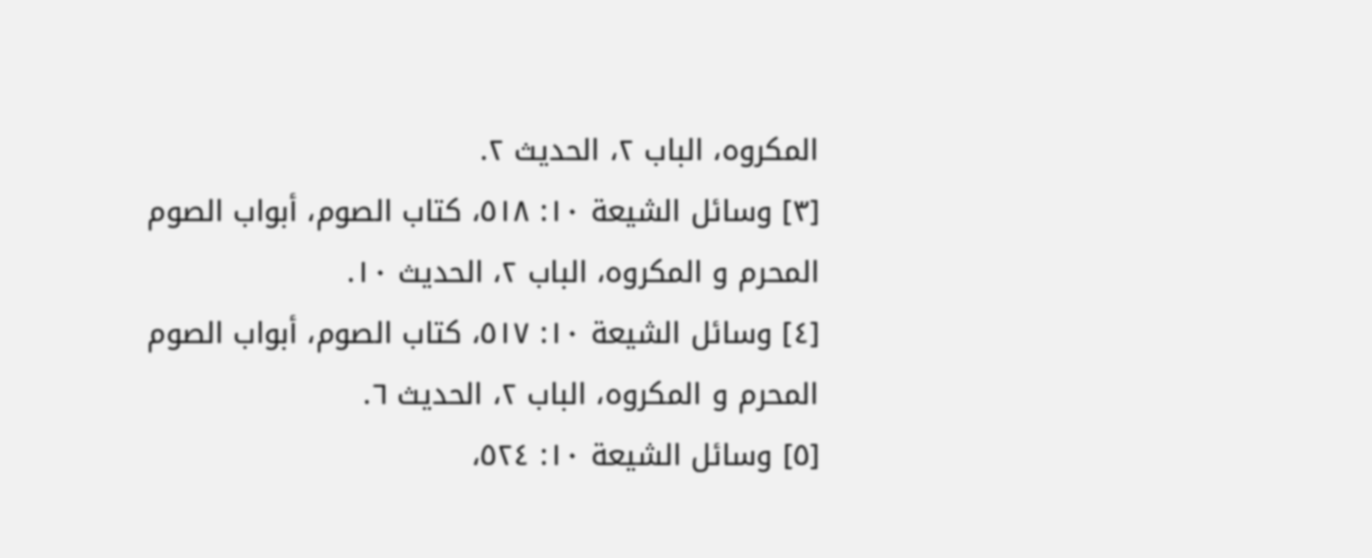المكروه، الباب ٢، الحديث ٢.
[٣] وسائل الشيعة ١٠: ٥١٨، كتاب الصوم، أبواب الصوم المحرم و المكروه، الباب ٢، الحديث ١٠.
[٤] وسائل الشيعة ١٠: ٥١٧، كتاب الصوم، أبواب الصوم المحرم و المكروه، الباب ٢، الحديث ٦.
[٥] وسائل الشيعة ١٠: ٥٢٤،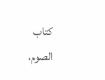كتاب الصوم،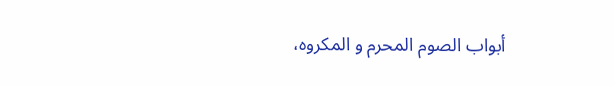أبواب الصوم المحرم و المكروه،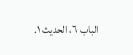الباب ٦، الحديث ١.